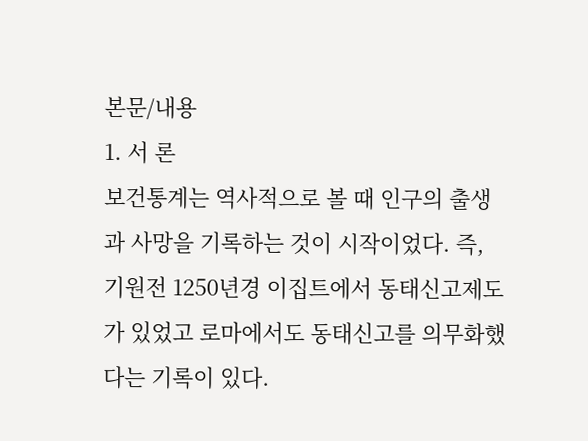본문/내용
1. 서 론
보건통계는 역사적으로 볼 때 인구의 출생과 사망을 기록하는 것이 시작이었다. 즉, 기원전 1250년경 이집트에서 동태신고제도가 있었고 로마에서도 동태신고를 의무화했다는 기록이 있다.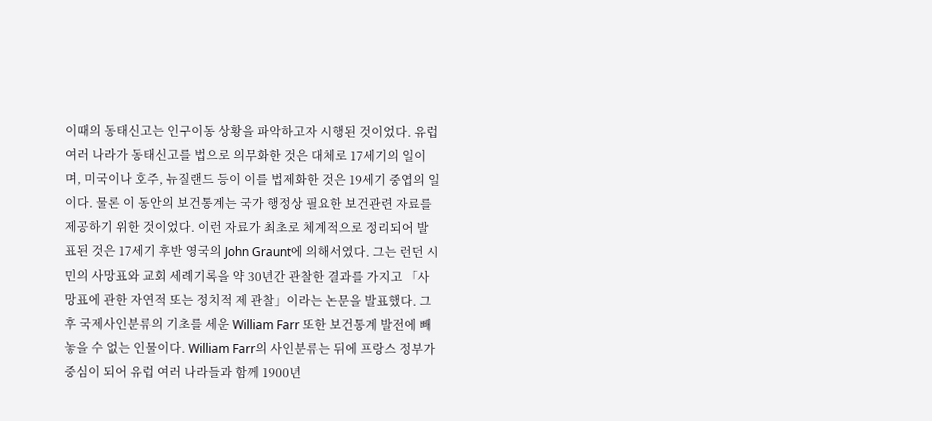이때의 동태신고는 인구이동 상황을 파악하고자 시행된 것이었다. 유럽 여러 나라가 동태신고를 법으로 의무화한 것은 대체로 17세기의 일이며, 미국이나 호주, 뉴질랜드 등이 이를 법제화한 것은 19세기 중엽의 일이다. 물론 이 동안의 보건통계는 국가 행정상 필요한 보건관련 자료를 제공하기 위한 것이었다. 이런 자료가 최초로 체계적으로 정리되어 발표된 것은 17세기 후반 영국의 John Graunt에 의해서였다. 그는 런던 시민의 사망표와 교회 세례기록을 약 30년간 관찰한 결과를 가지고 「사망표에 관한 자연적 또는 정치적 제 관찰」이라는 논문을 발표했다. 그 후 국제사인분류의 기초를 세운 William Farr 또한 보건통계 발전에 빼놓을 수 없는 인물이다. William Farr의 사인분류는 뒤에 프랑스 정부가 중심이 되어 유럽 여러 나라들과 함께 1900년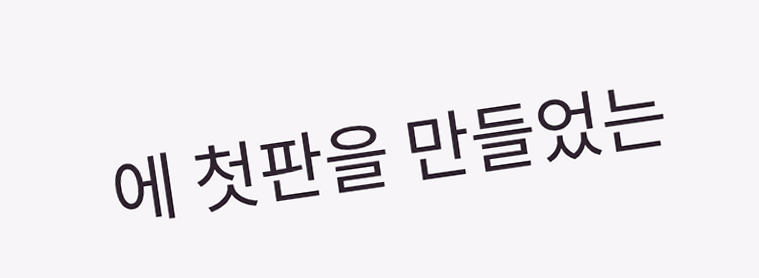에 첫판을 만들었는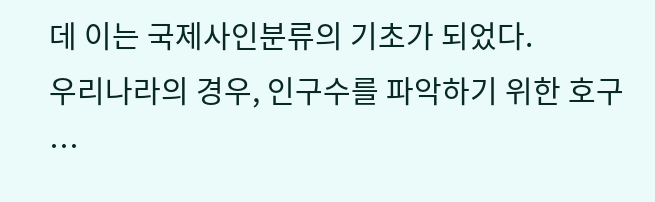데 이는 국제사인분류의 기초가 되었다.
우리나라의 경우, 인구수를 파악하기 위한 호구 …